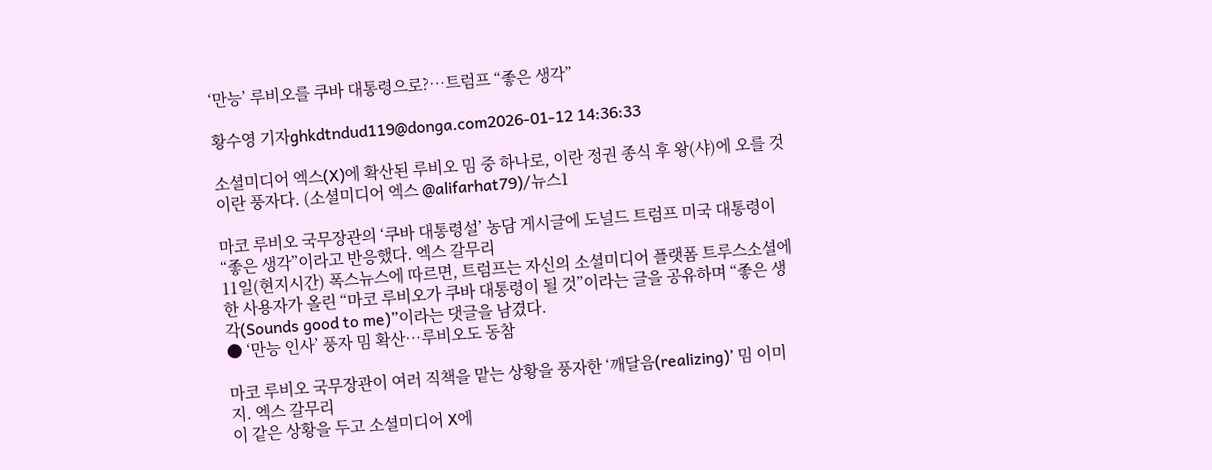‘만능’ 루비오를 쿠바 대통령으로?…트럼프 “좋은 생각”

황수영 기자ghkdtndud119@donga.com2026-01-12 14:36:33

소셜미디어 엑스(X)에 확산된 루비오 밈 중 하나로, 이란 정권 종식 후 왕(샤)에 오를 것이란 풍자다. (소셜미디어 엑스 @alifarhat79)/뉴스1

마코 루비오 국무장관의 ‘쿠바 대통령설’ 농담 게시글에 도널드 트럼프 미국 대통령이 “좋은 생각”이라고 반응했다. 엑스 갈무리
11일(현지시간) 폭스뉴스에 따르면, 트럼프는 자신의 소셜미디어 플랫폼 트루스소셜에 한 사용자가 올린 “마코 루비오가 쿠바 대통령이 될 것”이라는 글을 공유하며 “좋은 생각(Sounds good to me)”이라는 댓글을 남겼다.
● ‘만능 인사’ 풍자 밈 확산…루비오도 동참

마코 루비오 국무장관이 여러 직책을 맡는 상황을 풍자한 ‘깨달음(realizing)’ 밈 이미지. 엑스 갈무리
이 같은 상황을 두고 소셜미디어 X에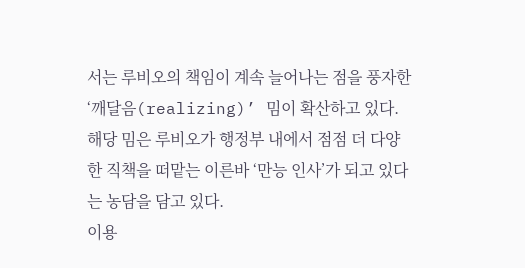서는 루비오의 책임이 계속 늘어나는 점을 풍자한 ‘깨달음(realizing)’ 밈이 확산하고 있다. 해당 밈은 루비오가 행정부 내에서 점점 더 다양한 직책을 떠맡는 이른바 ‘만능 인사’가 되고 있다는 농담을 담고 있다.
이용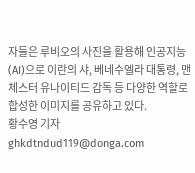자들은 루비오의 사진을 활용해 인공지능(AI)으로 이란의 샤, 베네수엘라 대통령, 맨체스터 유나이티드 감독 등 다양한 역할로 합성한 이미지를 공유하고 있다.
황수영 기자 ghkdtndud119@donga.com